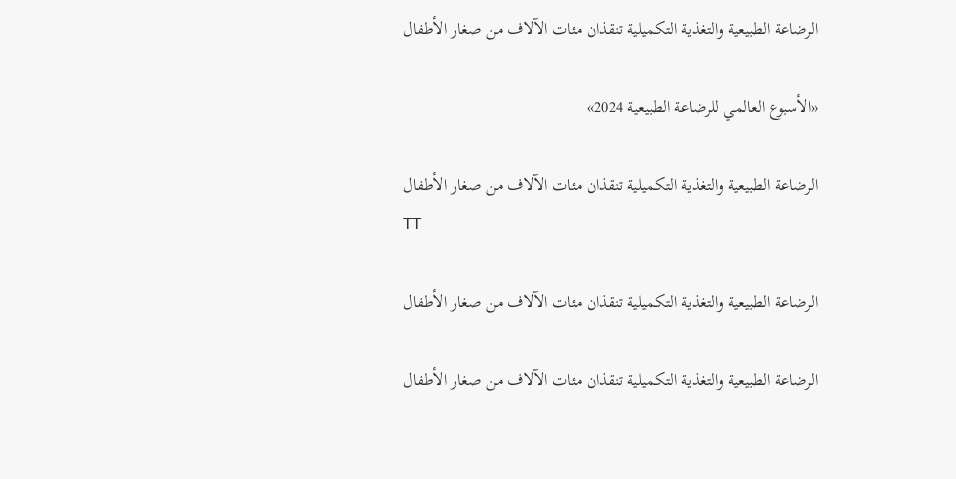الرضاعة الطبيعية والتغذية التكميلية تنقذان مئات الآلاف من صغار الأطفال

«الأسبوع العالمي للرضاعة الطبيعية 2024»

الرضاعة الطبيعية والتغذية التكميلية تنقذان مئات الآلاف من صغار الأطفال
TT

الرضاعة الطبيعية والتغذية التكميلية تنقذان مئات الآلاف من صغار الأطفال

الرضاعة الطبيعية والتغذية التكميلية تنقذان مئات الآلاف من صغار الأطفال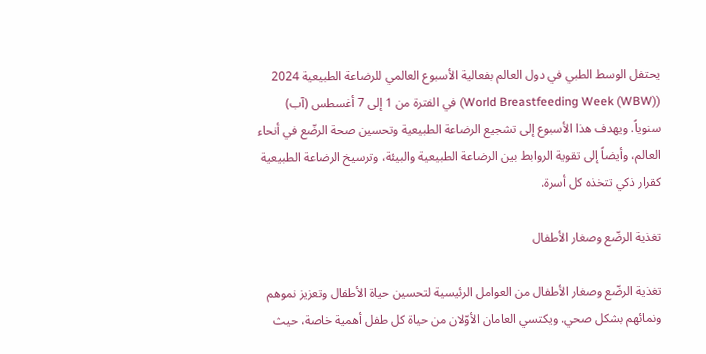يحتفل الوسط الطبي في دول العالم بفعالية الأسبوع العالمي للرضاعة الطبيعية 2024 (World Breastfeeding Week (WBW)) في الفترة من 1 إلى 7 أغسطس (آب) سنوياً. ويهدف هذا الأسبوع إلى تشجيع الرضاعة الطبيعية وتحسين صحة الرضّع في أنحاء العالم، وأيضاً إلى تقوية الروابط بين الرضاعة الطبيعية والبيئة، وترسيخ الرضاعة الطبيعية كقرار ذكي تتخذه كل أسرة.

تغذية الرضّع وصغار الأطفال

تغذية الرضّع وصغار الأطفال من العوامل الرئيسية لتحسين حياة الأطفال وتعزيز نموهم ونمائهم بشكل صحي. ويكتسي العامان الأوّلان من حياة كل طفل أهمية خاصة، حيث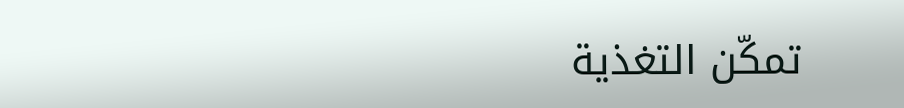تمكّن التغذية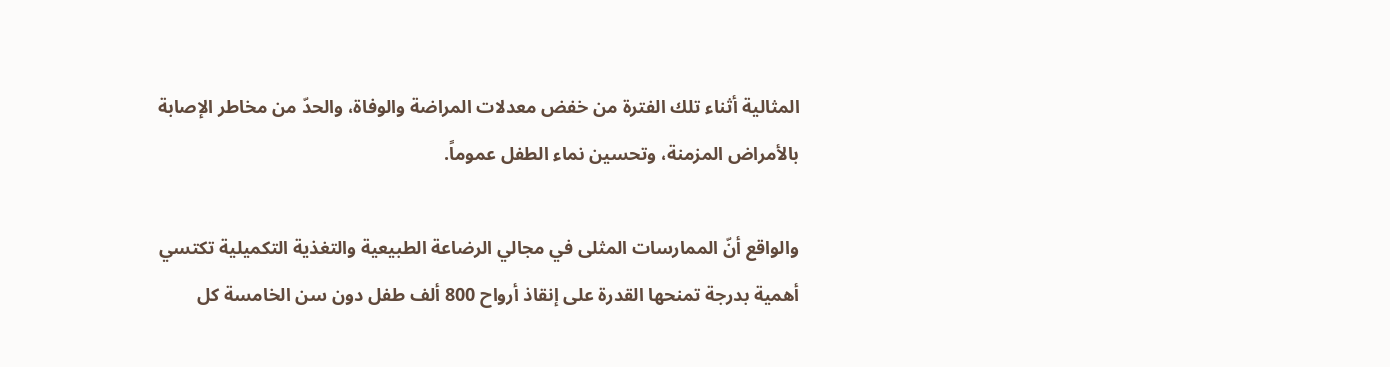المثالية أثناء تلك الفترة من خفض معدلات المراضة والوفاة، والحدّ من مخاطر الإصابة بالأمراض المزمنة، وتحسين نماء الطفل عموماً.

والواقع أنّ الممارسات المثلى في مجالي الرضاعة الطبيعية والتغذية التكميلية تكتسي أهمية بدرجة تمنحها القدرة على إنقاذ أرواح 800 ألف طفل دون سن الخامسة كل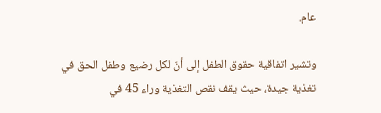عام.

وتشير اتفاقية حقوق الطفل إلى أنّ لكل رضيع وطفل الحق في تغذية جيدة، حيث يقف نقص التغذية وراء 45 في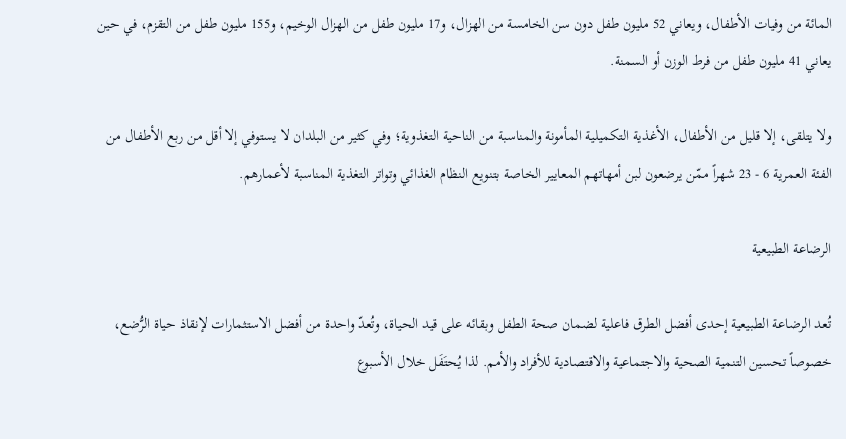المائة من وفيات الأطفال، ويعاني 52 مليون طفل دون سن الخامسة من الهزال، و17 مليون طفل من الهزال الوخيم، و155 مليون طفل من التقزم، في حين يعاني 41 مليون طفل من فرط الوزن أو السمنة.

ولا يتلقى، إلا قليل من الأطفال، الأغذية التكميلية المأمونة والمناسبة من الناحية التغذوية؛ وفي كثير من البلدان لا يستوفي إلا أقل من ربع الأطفال من الفئة العمرية 6 - 23 شهراً ممّن يرضعون لبن أمهاتهم المعايير الخاصة بتنويع النظام الغذائي وتواتر التغذية المناسبة لأعمارهم.

الرضاعة الطبيعية

تُعد الرضاعة الطبيعية إحدى أفضل الطرق فاعلية لضمان صحة الطفل وبقائه على قيد الحياة، وتُعدّ واحدة من أفضل الاستثمارات لإنقاذ حياة الرُّضع، خصوصاً تحسين التنمية الصحية والاجتماعية والاقتصادية للأفراد والأمم. لذا يُحتَفَل خلال الأسبوع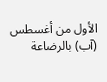الأول من أغسطس (آب) بالرضاعة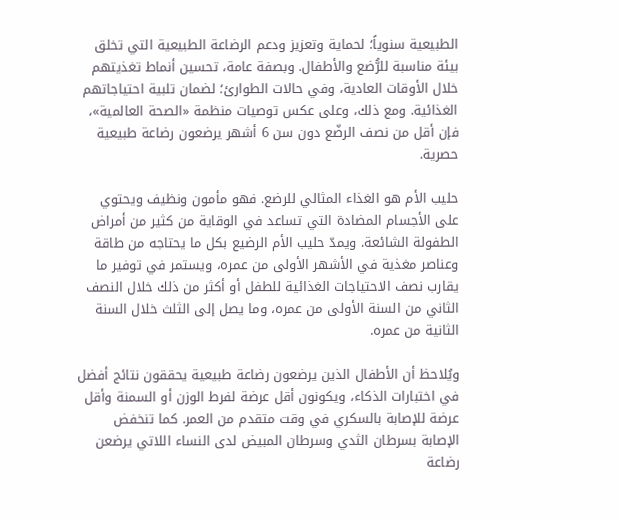الطبيعية سنوياً؛ لحماية وتعزيز ودعم الرضاعة الطبيعية التي تخلق بيئة مناسبة للرُّضع والأطفال. وبصفة عامة، تحسين أنماط تغذيتهم خلال الأوقات العادية، وفي حالات الطوارئ؛ لضمان تلبية احتياجاتهم الغذائية. ومع ذلك، وعلى عكس توصيات منظمة «الصحة العالمية»، فإن أقل من نصف الرضّع دون سن 6 أشهر يرضعون رضاعة طبيعية حصرية.

حليب الأم هو الغذاء المثالي للرضع. فهو مأمون ونظيف ويحتوي على الأجسام المضادة التي تساعد في الوقاية من كثير من أمراض الطفولة الشائعة. ويمدّ حليب الأم الرضيع بكل ما يحتاجه من طاقة وعناصر مغذية في الأشهر الأولى من عمره، ويستمر في توفير ما يقارب نصف الاحتياجات الغذائية للطفل أو أكثر من ذلك خلال النصف الثاني من السنة الأولى من عمره، وما يصل إلى الثلث خلال السنة الثانية من عمره.

ويُلاحظ أن الأطفال الذين يرضعون رضاعة طبيعية يحققون نتائج أفضل في اختبارات الذكاء، ويكونون أقل عرضة لفرط الوزن أو السمنة وأقل عرضة للإصابة بالسكري في وقت متقدم من العمر. كما تنخفض الإصابة بسرطان الثدي وسرطان المبيض لدى النساء اللاتي يرضعن رضاعة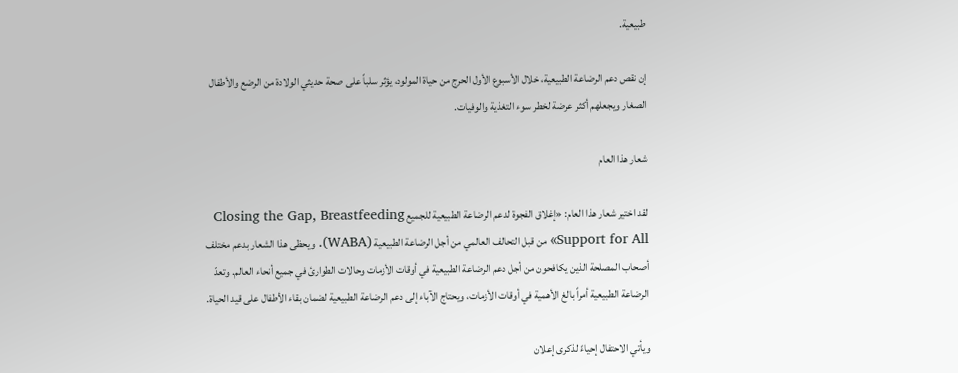طبيعية.

إن نقص دعم الرضاعة الطبيعية، خلال الأسبوع الأول الحرج من حياة المولود، يؤثر سلباً على صحة حديثي الولادة من الرضع والأطفال الصغار ويجعلهم أكثر عرضة لخطر سوء التغذية والوفيات.

شعار هذا العام

لقد اختير شعار هذا العام: «إغلاق الفجوة لدعم الرضاعة الطبيعية للجميع Closing the Gap, Breastfeeding Support for All» من قبل التحالف العالمي من أجل الرضاعة الطبيعية (WABA). ويحظى هذا الشعار بدعم مختلف أصحاب المصلحة الذين يكافحون من أجل دعم الرضاعة الطبيعية في أوقات الأزمات وحالات الطوارئ في جميع أنحاء العالم. وتعدّ الرضاعة الطبيعية أمراً بالغ الأهمية في أوقات الأزمات، ويحتاج الآباء إلى دعم الرضاعة الطبيعية لضمان بقاء الأطفال على قيد الحياة.

ويأتي الاحتفال إحياءً لذكرى إعلان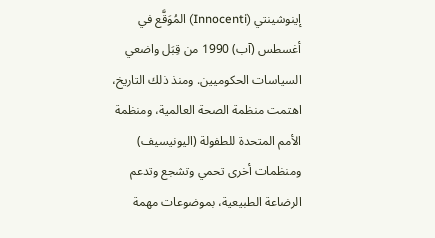إينوشينتي (Innocenti) المُوَقَّع في أغسطس (آب) 1990 من قِبَل واضعي السياسات الحكوميين. ومنذ ذلك التاريخ، اهتمت منظمة الصحة العالمية، ومنظمة الأمم المتحدة للطفولة (اليونيسيف) ومنظمات أخرى تحمي وتشجع وتدعم الرضاعة الطبيعية، بموضوعات مهمة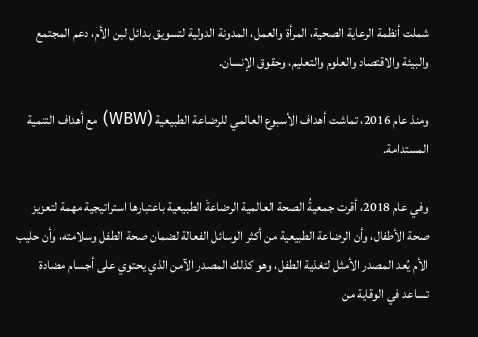شملت أنظمة الرعاية الصحية، المرأة والعمل، المدونة الدولية لتسويق بدائل لبن الأم، دعم المجتمع والبيئة والاقتصاد والعلوم والتعليم، وحقوق الإنسان.

ومنذ عام 2016، تماشت أهداف الأسبوع العالمي للرضاعة الطبيعية (WBW) مع أهداف التنمية المستدامة.

وفي عام 2018، أقرت جمعيةُ الصحة العالمية الرضاعةَ الطبيعية باعتبارها استراتيجية مهمة لتعزيز صحة الأطفال، وأن الرضاعة الطبيعية من أكثر الوسائل الفعالة لضمان صحة الطفل وسلامته، وأن حليب الأم يُعد المصدر الأمثل لتغذية الطفل، وهو كذلك المصدر الآمن الذي يحتوي على أجسام مضادة تساعد في الوقاية من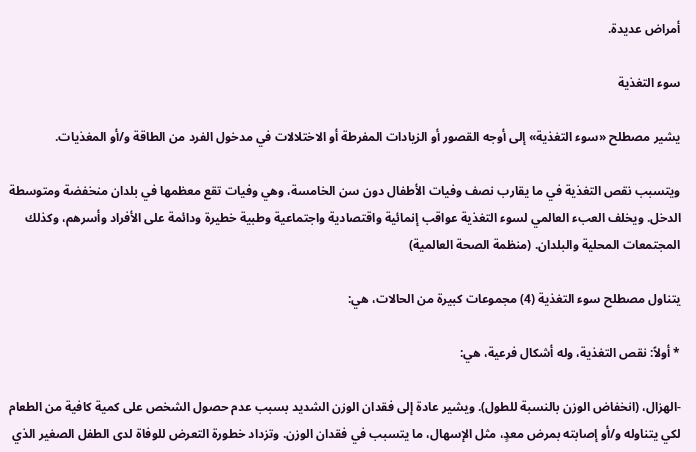أمراض عديدة.

سوء التغذية

يشير مصطلح «سوء التغذية» إلى أوجه القصور أو الزيادات المفرطة أو الاختلالات في مدخول الفرد من الطاقة و/أو المغذيات.

ويتسبب نقص التغذية في ما يقارب نصف وفيات الأطفال دون سن الخامسة، وهي وفيات تقع معظمها في بلدان منخفضة ومتوسطة الدخل. ويخلف العبء العالمي لسوء التغذية عواقب إنمائية واقتصادية واجتماعية وطبية خطيرة ودائمة على الأفراد وأسرهم، وكذلك المجتمعات المحلية والبلدان. (منظمة الصحة العالمية)

يتناول مصطلح سوء التغذية (4) مجموعات كبيرة من الحالات، هي:

* أولاً: نقص التغذية، وله أشكال فرعية، هي:

-الهزال، (انخفاض الوزن بالنسبة للطول). ويشير عادة إلى فقدان الوزن الشديد بسبب عدم حصول الشخص على كمية كافية من الطعام لكي يتناوله و/أو إصابته بمرض معدٍ، مثل الإسهال، ما يتسبب في فقدان الوزن. وتزداد خطورة التعرض للوفاة لدى الطفل الصغير الذي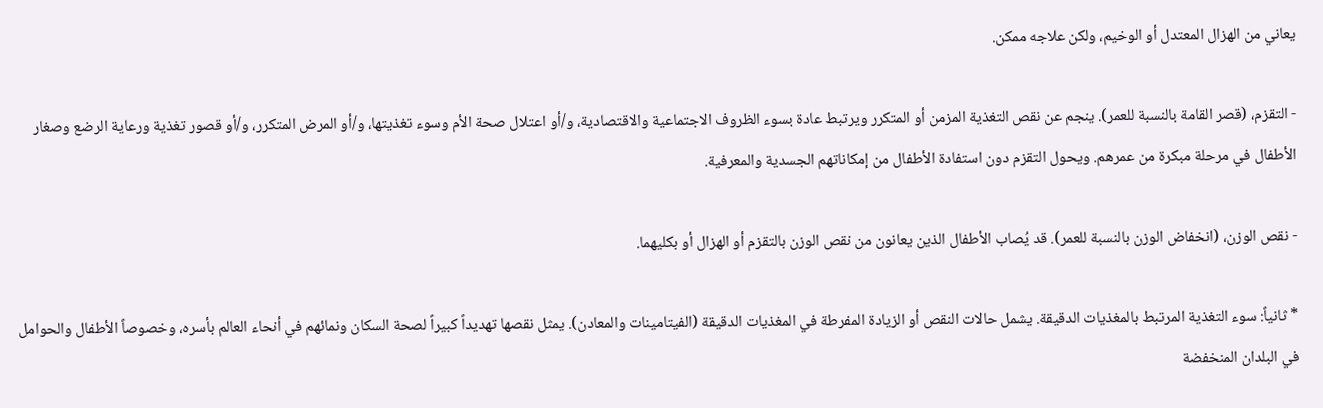يعاني من الهزال المعتدل أو الوخيم، ولكن علاجه ممكن.

- التقزم، (قصر القامة بالنسبة للعمر). ينجم عن نقص التغذية المزمن أو المتكرر ويرتبط عادة بسوء الظروف الاجتماعية والاقتصادية، و/أو اعتلال صحة الأم وسوء تغذيتها، و/أو المرض المتكرر، و/أو قصور تغذية ورعاية الرضع وصغار الأطفال في مرحلة مبكرة من عمرهم. ويحول التقزم دون استفادة الأطفال من إمكاناتهم الجسدية والمعرفية.

- نقص الوزن، (انخفاض الوزن بالنسبة للعمر). قد يُصاب الأطفال الذين يعانون من نقص الوزن بالتقزم أو الهزال أو بكليهما.

* ثانياً: سوء التغذية المرتبط بالمغذيات الدقيقة. يشمل حالات النقص أو الزيادة المفرطة في المغذيات الدقيقة (الفيتامينات والمعادن). يمثل نقصها تهديداً كبيراً لصحة السكان ونمائهم في أنحاء العالم بأسره، وخصوصاً الأطفال والحوامل في البلدان المنخفضة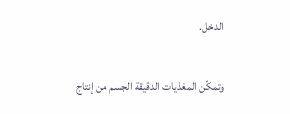الدخل.

وتمكّن المغذيات الدقيقة الجسم من إنتاج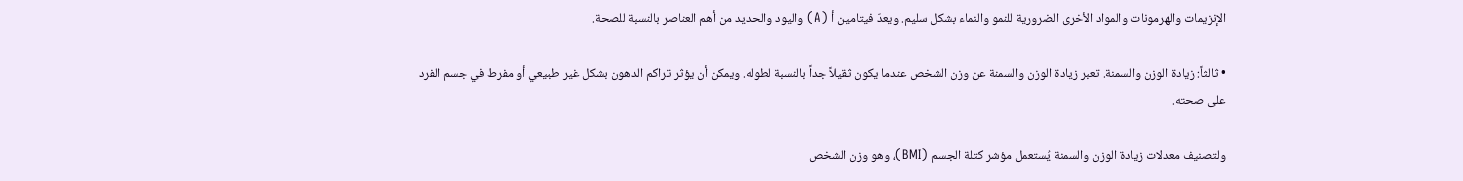الإنزيمات والهرمونات والمواد الأخرى الضرورية للنمو والنماء بشكل سليم. ويعدّ فيتامين أ (A) واليود والحديد من أهم العناصر بالنسبة للصحة.

• ثالثاً: زيادة الوزن والسمنة. تعبر زيادة الوزن والسمنة عن وزن الشخص عندما يكون ثقيلاً جداً بالنسبة لطوله. ويمكن أن يؤثر تراكم الدهون بشكل غير طبيعي أو مفرط في جسم الفرد على صحته.

ولتصنيف معدلات زيادة الوزن والسمنة يُستعمل مؤشر كتلة الجسم (BMI)، وهو وزن الشخص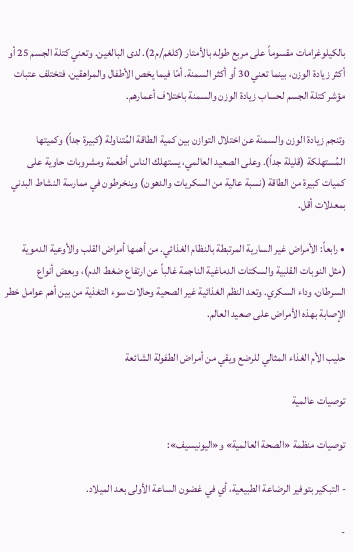بالكيلوغرامات مقسوماً على مربع طوله بالأمتار (كلغم/م2). لدى البالغين. وتعني كتلة الجسم 25 أو أكثر زيادة الوزن، بينما تعني 30 أو أكثر السمنة. أمّا فيما يخص الأطفال والمراهقين، فتختلف عتبات مؤشر كتلة الجسم لحساب زيادة الوزن والسمنة باختلاف أعمارهم.

وتنجم زيادة الوزن والسمنة عن اختلال التوازن بين كمية الطاقة المُتناولة (كبيرة جداً) وكميتها المُستهلكة (قليلة جداً). وعلى الصعيد العالمي، يستهلك الناس أطعمة ومشروبات حاوية على كميات كبيرة من الطاقة (نسبة عالية من السكريات والدهون) وينخرطون في ممارسة النشاط البدني بمعدلات أقل.

• رابعاً: الأمراض غير السارية المرتبطة بالنظام الغذائي. من أهمها أمراض القلب والأوعية الدموية (مثل النوبات القلبية والسكتات الدماغية الناجمة غالباً عن ارتفاع ضغط الدم)، وبعض أنواع السرطان، وداء السكري. وتعد النظم الغذائية غير الصحية وحالات سوء التغذية من بين أهم عوامل خطر الإصابة بهذه الأمراض على صعيد العالم.

حليب الأم الغذاء المثالي للرضع ويقي من أمراض الطفولة الشائعة

توصيات عالمية

توصيات منظمة «الصحة العالمية» و«اليونيسيف»:

- التبكير بتوفير الرضاعة الطبيعية، أي في غضون الساعة الأولى بعد الميلاد.

-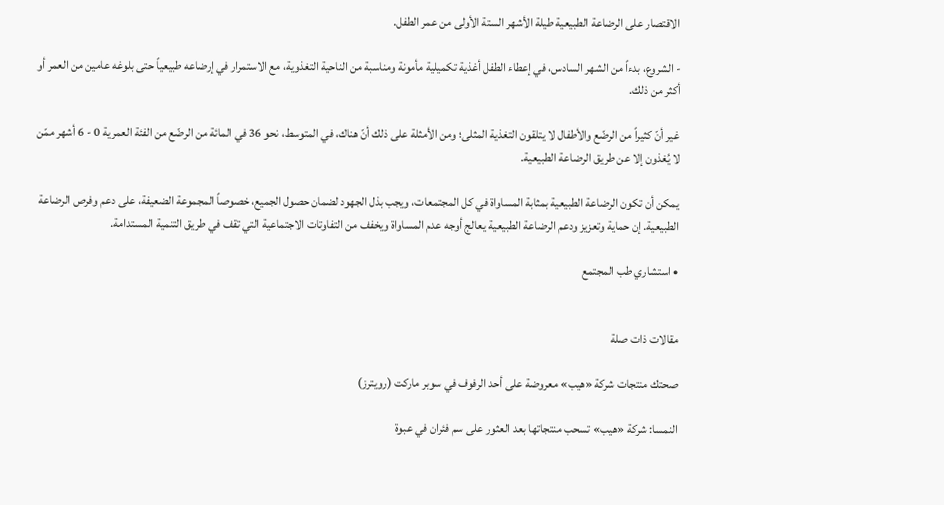الاقتصار على الرضاعة الطبيعية طيلة الأشهر الستة الأولى من عمر الطفل.

- الشروع، بدءاً من الشهر السادس، في إعطاء الطفل أغذية تكميلية مأمونة ومناسبة من الناحية التغذوية، مع الاستمرار في إرضاعه طبيعياً حتى بلوغه عامين من العمر أو أكثر من ذلك.

غير أنّ كثيراً من الرضّع والأطفال لا يتلقون التغذية المثلى؛ ومن الأمثلة على ذلك أنّ هناك، في المتوسط، نحو 36 في المائة من الرضّع من الفئة العمرية 0 - 6 أشهر ممّن لا يُغذون إلا عن طريق الرضاعة الطبيعية.

يمكن أن تكون الرضاعة الطبيعية بمثابة المساواة في كل المجتمعات، ويجب بذل الجهود لضمان حصول الجميع، خصوصاً المجموعة الضعيفة، على دعم وفرص الرضاعة الطبيعية. إن حماية وتعزيز ودعم الرضاعة الطبيعية يعالج أوجه عدم المساواة ويخفف من التفاوتات الاجتماعية التي تقف في طريق التنمية المستدامة.

• استشاري طب المجتمع


مقالات ذات صلة

صحتك منتجات شركة «هيب» معروضة على أحد الرفوف في سوبر ماركت (رويترز)

النمسا: شركة «هيب» تسحب منتجاتها بعد العثور على سم فئران في عبوة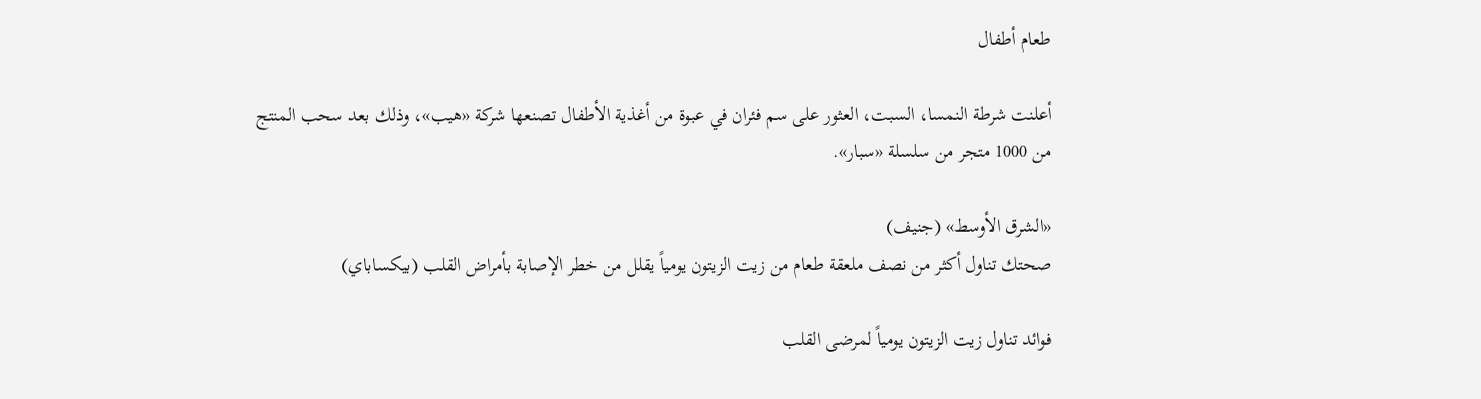طعام أطفال

أعلنت شرطة النمسا، السبت، العثور على سم فئران في عبوة من أغذية الأطفال تصنعها شركة «هيب»، وذلك بعد سحب المنتج من 1000 متجر من سلسلة «سبار».

«الشرق الأوسط» (جنيف)
صحتك تناول أكثر من نصف ملعقة طعام من زيت الزيتون يومياً يقلل من خطر الإصابة بأمراض القلب (بيكساباي)

فوائد تناول زيت الزيتون يومياً لمرضى القلب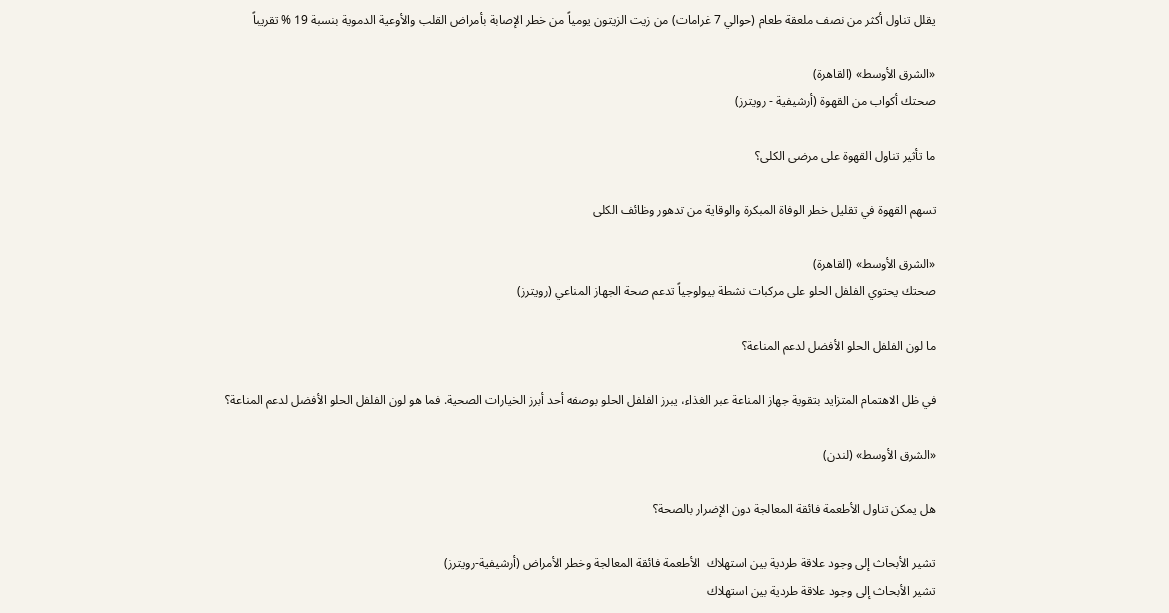يقلل تناول أكثر من نصف ملعقة طعام (حوالي 7 غرامات) من زيت الزيتون يومياً من خطر الإصابة بأمراض القلب والأوعية الدموية بنسبة 19 % تقريباً

«الشرق الأوسط» (القاهرة)
صحتك أكواب من القهوة (أرشيفية - رويترز)

ما تأثير تناول القهوة على مرضى الكلى؟

تسهم القهوة في تقليل خطر الوفاة المبكرة والوقاية من تدهور وظائف الكلى

«الشرق الأوسط» (القاهرة)
صحتك يحتوي الفلفل الحلو على مركبات نشطة بيولوجياً تدعم صحة الجهاز المناعي (رويترز)

ما لون الفلفل الحلو الأفضل لدعم المناعة؟

في ظل الاهتمام المتزايد بتقوية جهاز المناعة عبر الغذاء، يبرز الفلفل الحلو بوصفه أحد أبرز الخيارات الصحية. فما هو لون الفلفل الحلو الأفضل لدعم المناعة؟

«الشرق الأوسط» (لندن)

هل يمكن تناول الأطعمة فائقة المعالجة دون الإضرار بالصحة؟

تشير الأبحاث إلى وجود علاقة طردية بين استهلاك  الأطعمة فائقة المعالجة وخطر الأمراض (أرشيفية-رويترز)
تشير الأبحاث إلى وجود علاقة طردية بين استهلاك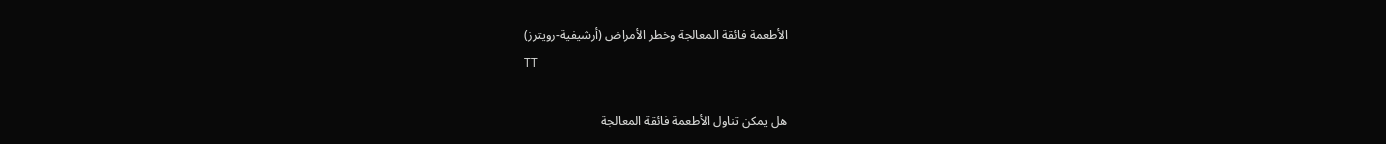الأطعمة فائقة المعالجة وخطر الأمراض (أرشيفية-رويترز)
TT

هل يمكن تناول الأطعمة فائقة المعالجة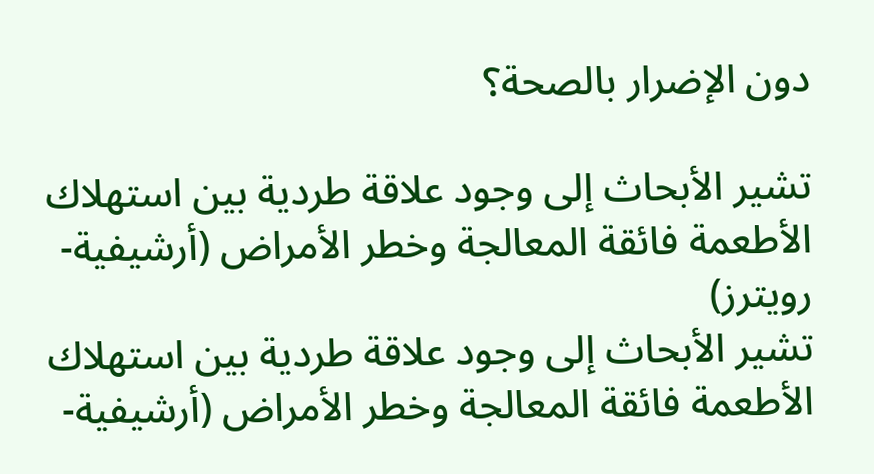دون الإضرار بالصحة؟

تشير الأبحاث إلى وجود علاقة طردية بين استهلاك  الأطعمة فائقة المعالجة وخطر الأمراض (أرشيفية-رويترز)
تشير الأبحاث إلى وجود علاقة طردية بين استهلاك الأطعمة فائقة المعالجة وخطر الأمراض (أرشيفية-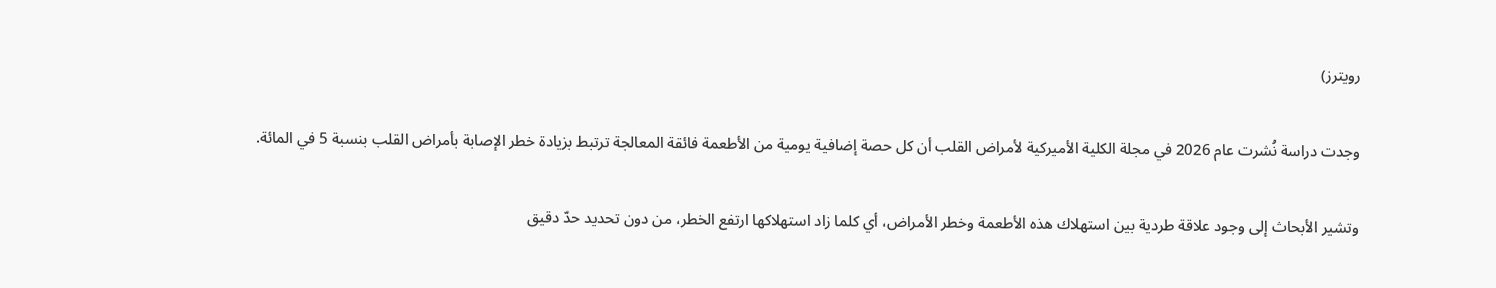رويترز)

وجدت دراسة نُشرت عام 2026 في مجلة الكلية الأميركية لأمراض القلب أن كل حصة إضافية يومية من الأطعمة فائقة المعالجة ترتبط بزيادة خطر الإصابة بأمراض القلب بنسبة 5 في المائة.

وتشير الأبحاث إلى وجود علاقة طردية بين استهلاك هذه الأطعمة وخطر الأمراض، أي كلما زاد استهلاكها ارتفع الخطر، من دون تحديد حدّ دقيق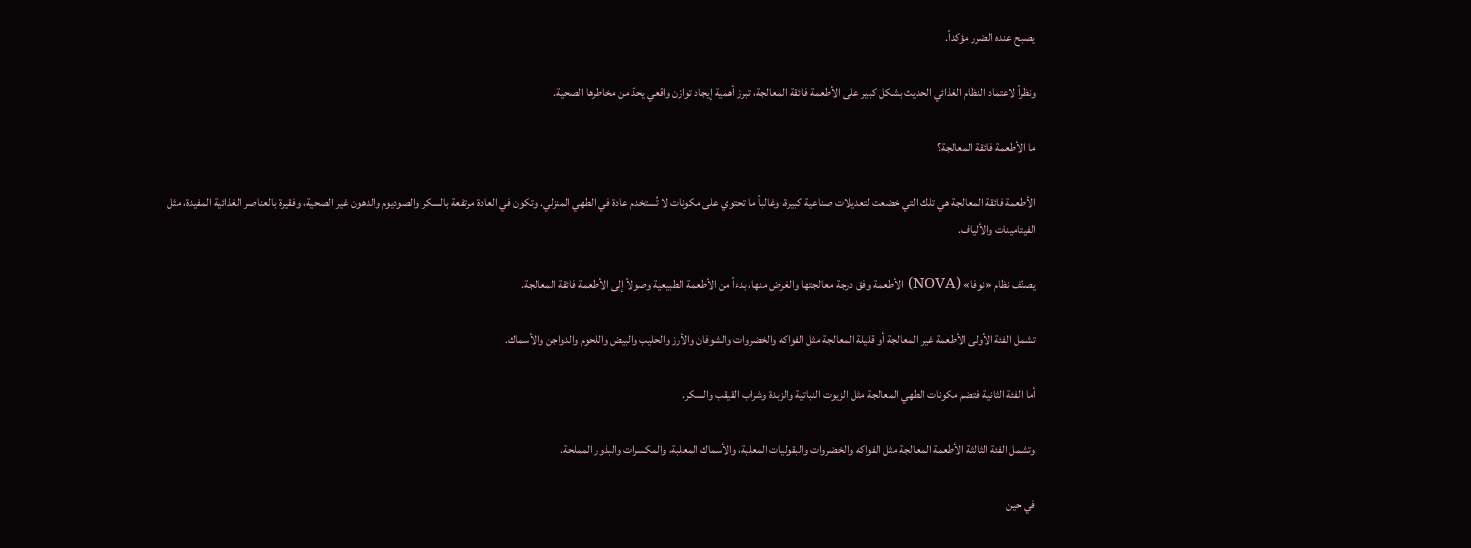يصبح عنده الضرر مؤكداً.

ونظراً لاعتماد النظام الغذائي الحديث بشكل كبير على الأطعمة فائقة المعالجة، تبرز أهمية إيجاد توازن واقعي يحدّ من مخاطرها الصحية.

ما الأطعمة فائقة المعالجة؟

الأطعمة فائقة المعالجة هي تلك التي خضعت لتعديلات صناعية كبيرة، وغالباً ما تحتوي على مكونات لا تُستخدم عادة في الطهي المنزلي. وتكون في العادة مرتفعة بالسكر والصوديوم والدهون غير الصحية، وفقيرة بالعناصر الغذائية المفيدة، مثل الفيتامينات والألياف.

يصنّف نظام «نوفا» (NOVA) الأطعمة وفق درجة معالجتها والغرض منها، بدءاً من الأطعمة الطبيعية وصولاً إلى الأطعمة فائقة المعالجة.

تشمل الفئة الأولى الأطعمة غير المعالجة أو قليلة المعالجة مثل الفواكه والخضروات والشوفان والأرز والحليب والبيض واللحوم والدواجن والأسماك.

أما الفئة الثانية فتضم مكونات الطهي المعالجة مثل الزيوت النباتية والزبدة وشراب القيقب والسكر.

وتشمل الفئة الثالثة الأطعمة المعالجة مثل الفواكه والخضروات والبقوليات المعلبة، والأسماك المعلبة، والمكسرات والبذور المملحة.

في حين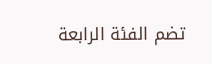تضم الفئة الرابعة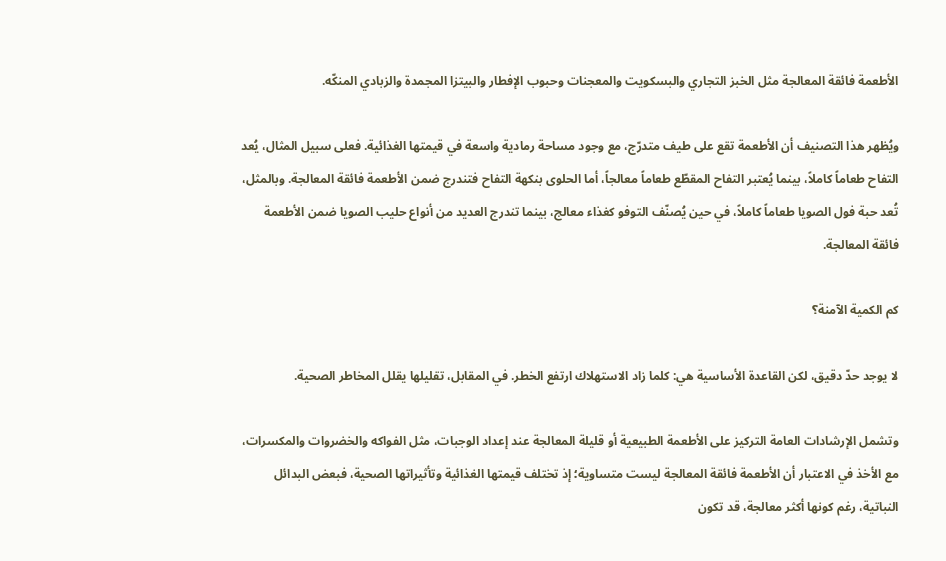الأطعمة فائقة المعالجة مثل الخبز التجاري والبسكويت والمعجنات وحبوب الإفطار والبيتزا المجمدة والزبادي المنكّه.

ويُظهر هذا التصنيف أن الأطعمة تقع على طيف متدرّج، مع وجود مساحة رمادية واسعة في قيمتها الغذائية. فعلى سبيل المثال، يُعد التفاح طعاماً كاملاً، بينما يُعتبر التفاح المقطّع طعاماً معالجاً، أما الحلوى بنكهة التفاح فتندرج ضمن الأطعمة فائقة المعالجة. وبالمثل، تُعد حبة فول الصويا طعاماً كاملاً، في حين يُصنّف التوفو كغذاء معالج، بينما تندرج العديد من أنواع حليب الصويا ضمن الأطعمة فائقة المعالجة.

كم الكمية الآمنة؟

لا يوجد حدّ دقيق، لكن القاعدة الأساسية هي: كلما زاد الاستهلاك ارتفع الخطر. في المقابل، تقليلها يقلل المخاطر الصحية.

وتشمل الإرشادات العامة التركيز على الأطعمة الطبيعية أو قليلة المعالجة عند إعداد الوجبات، مثل الفواكه والخضروات والمكسرات، مع الأخذ في الاعتبار أن الأطعمة فائقة المعالجة ليست متساوية؛ إذ تختلف قيمتها الغذائية وتأثيراتها الصحية، فبعض البدائل النباتية، رغم كونها أكثر معالجة، قد تكون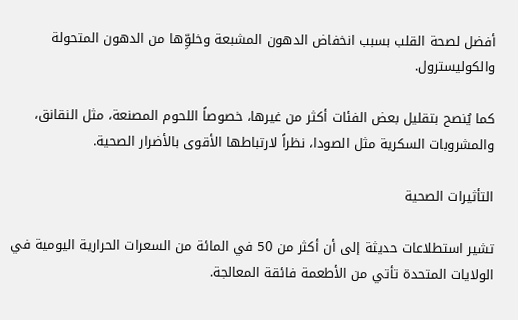أفضل لصحة القلب بسبب انخفاض الدهون المشبعة وخلوِّها من الدهون المتحولة والكوليسترول.

كما يُنصح بتقليل بعض الفئات أكثر من غيرها، خصوصاً اللحوم المصنعة، مثل النقانق، والمشروبات السكرية مثل الصودا، نظراً لارتباطها الأقوى بالأضرار الصحية.

التأثيرات الصحية

تشير استطلاعات حديثة إلى أن أكثر من 50 في المائة من السعرات الحرارية اليومية في الولايات المتحدة تأتي من الأطعمة فائقة المعالجة.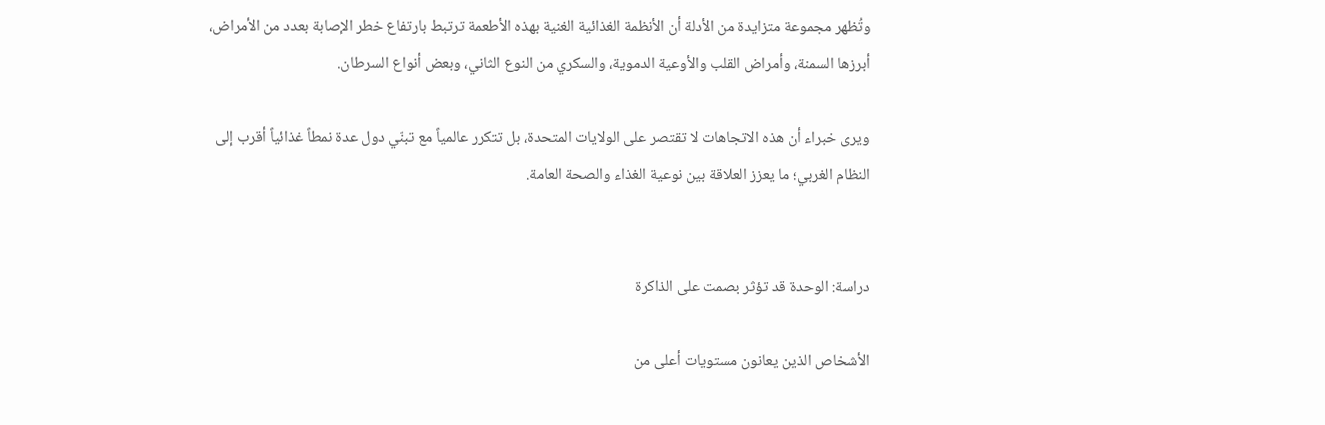وتُظهر مجموعة متزايدة من الأدلة أن الأنظمة الغذائية الغنية بهذه الأطعمة ترتبط بارتفاع خطر الإصابة بعدد من الأمراض، أبرزها السمنة، وأمراض القلب والأوعية الدموية، والسكري من النوع الثاني، وبعض أنواع السرطان.

ويرى خبراء أن هذه الاتجاهات لا تقتصر على الولايات المتحدة، بل تتكرر عالمياً مع تبنّي دول عدة نمطاً غذائياً أقرب إلى النظام الغربي؛ ما يعزز العلاقة بين نوعية الغذاء والصحة العامة.


دراسة: الوحدة قد تؤثر بصمت على الذاكرة

الأشخاص الذين يعانون مستويات أعلى من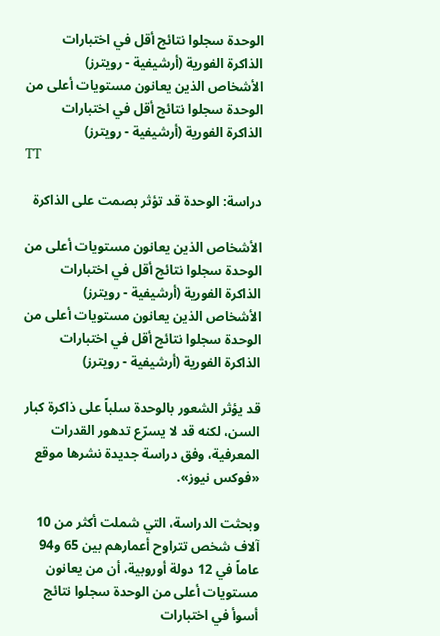الوحدة سجلوا نتائج أقل في اختبارات الذاكرة الفورية (أرشيفية - رويترز)
الأشخاص الذين يعانون مستويات أعلى من الوحدة سجلوا نتائج أقل في اختبارات الذاكرة الفورية (أرشيفية - رويترز)
TT

دراسة: الوحدة قد تؤثر بصمت على الذاكرة

الأشخاص الذين يعانون مستويات أعلى من الوحدة سجلوا نتائج أقل في اختبارات الذاكرة الفورية (أرشيفية - رويترز)
الأشخاص الذين يعانون مستويات أعلى من الوحدة سجلوا نتائج أقل في اختبارات الذاكرة الفورية (أرشيفية - رويترز)

قد يؤثر الشعور بالوحدة سلباً على ذاكرة كبار السن، لكنه قد لا يسرّع تدهور القدرات المعرفية، وفق دراسة جديدة نشرها موقع «فوكس نيوز».

وبحثت الدراسة، التي شملت أكثر من 10 آلاف شخص تتراوح أعمارهم بين 65 و94 عاماً في 12 دولة أوروبية، أن من يعانون مستويات أعلى من الوحدة سجلوا نتائج أسوأ في اختبارات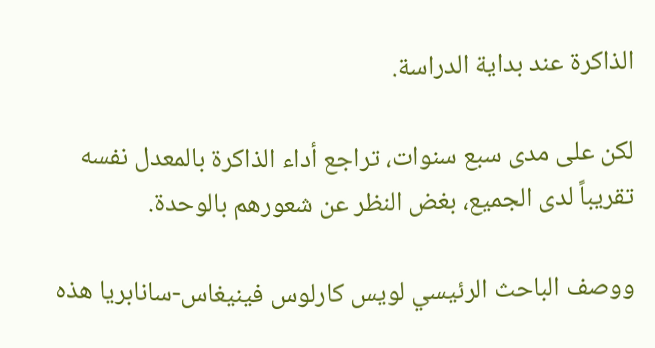الذاكرة عند بداية الدراسة.

لكن على مدى سبع سنوات، تراجع أداء الذاكرة بالمعدل نفسه تقريباً لدى الجميع، بغض النظر عن شعورهم بالوحدة.

ووصف الباحث الرئيسي لويس كارلوس فينيغاس-سانابريا هذه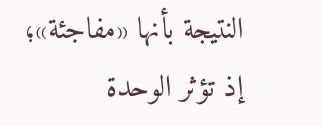النتيجة بأنها «مفاجئة»؛ إذ تؤثر الوحدة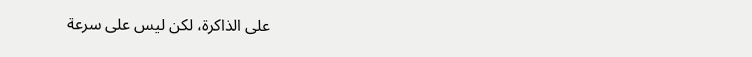على الذاكرة، لكن ليس على سرعة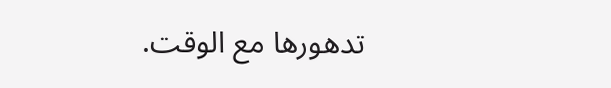تدهورها مع الوقت.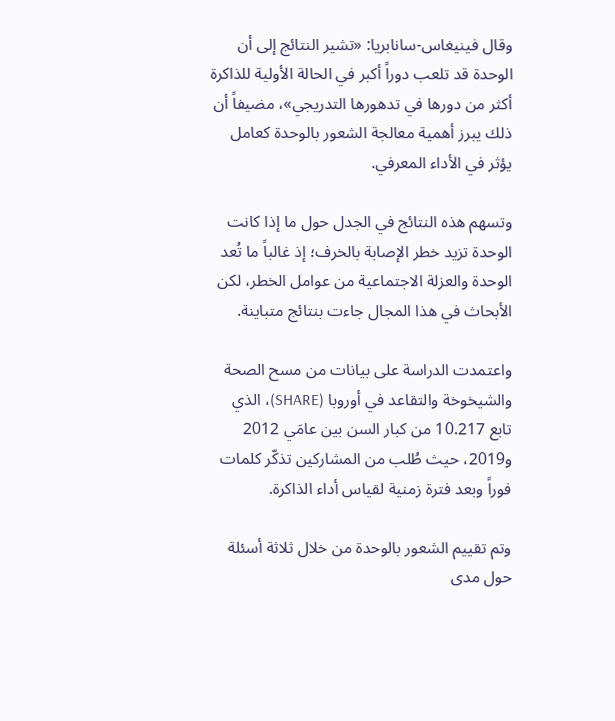وقال فينيغاس-سانابريا: «تشير النتائج إلى أن الوحدة قد تلعب دوراً أكبر في الحالة الأولية للذاكرة أكثر من دورها في تدهورها التدريجي»، مضيفاً أن ذلك يبرز أهمية معالجة الشعور بالوحدة كعامل يؤثر في الأداء المعرفي.

وتسهم هذه النتائج في الجدل حول ما إذا كانت الوحدة تزيد خطر الإصابة بالخرف؛ إذ غالباً ما تُعد الوحدة والعزلة الاجتماعية من عوامل الخطر، لكن الأبحاث في هذا المجال جاءت بنتائج متباينة.

واعتمدت الدراسة على بيانات من مسح الصحة والشيخوخة والتقاعد في أوروبا (SHARE)، الذي تابع 10.217 من كبار السن بين عامَي 2012 و2019، حيث طُلب من المشاركين تذكّر كلمات فوراً وبعد فترة زمنية لقياس أداء الذاكرة.

وتم تقييم الشعور بالوحدة من خلال ثلاثة أسئلة حول مدى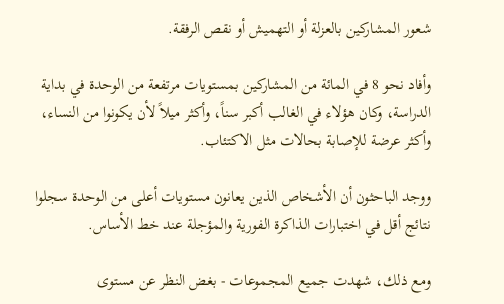شعور المشاركين بالعزلة أو التهميش أو نقص الرفقة.

وأفاد نحو 8 في المائة من المشاركين بمستويات مرتفعة من الوحدة في بداية الدراسة، وكان هؤلاء في الغالب أكبر سناً، وأكثر ميلاً لأن يكونوا من النساء، وأكثر عرضة للإصابة بحالات مثل الاكتئاب.

ووجد الباحثون أن الأشخاص الذين يعانون مستويات أعلى من الوحدة سجلوا نتائج أقل في اختبارات الذاكرة الفورية والمؤجلة عند خط الأساس.

ومع ذلك، شهدت جميع المجموعات - بغض النظر عن مستوى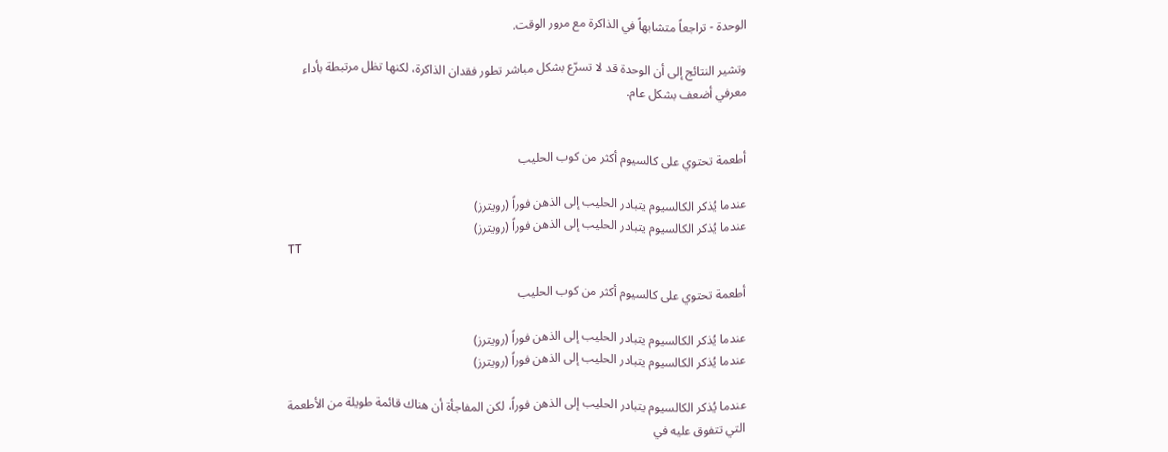الوحدة - تراجعاً متشابهاً في الذاكرة مع مرور الوقت.

وتشير النتائج إلى أن الوحدة قد لا تسرّع بشكل مباشر تطور فقدان الذاكرة، لكنها تظل مرتبطة بأداء معرفي أضعف بشكل عام.


أطعمة تحتوي على كالسيوم أكثر من كوب الحليب

عندما يُذكر الكالسيوم يتبادر الحليب إلى الذهن فوراً (رويترز)
عندما يُذكر الكالسيوم يتبادر الحليب إلى الذهن فوراً (رويترز)
TT

أطعمة تحتوي على كالسيوم أكثر من كوب الحليب

عندما يُذكر الكالسيوم يتبادر الحليب إلى الذهن فوراً (رويترز)
عندما يُذكر الكالسيوم يتبادر الحليب إلى الذهن فوراً (رويترز)

عندما يُذكر الكالسيوم يتبادر الحليب إلى الذهن فوراً، لكن المفاجأة أن هناك قائمة طويلة من الأطعمة التي تتفوق عليه في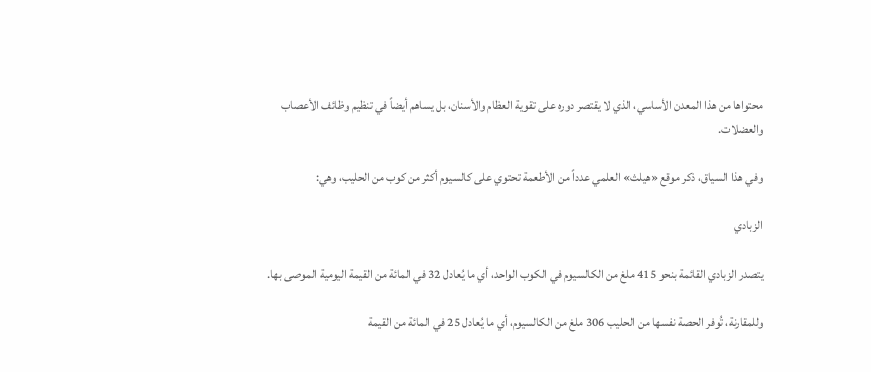محتواها من هذا المعدن الأساسي، الذي لا يقتصر دوره على تقوية العظام والأسنان، بل يساهم أيضاً في تنظيم وظائف الأعصاب والعضلات.

وفي هذا السياق، ذكر موقع «هيلث» العلمي عدداً من الأطعمة تحتوي على كالسيوم أكثر من كوب من الحليب، وهي:

الزبادي

يتصدر الزبادي القائمة بنحو 415 ملغ من الكالسيوم في الكوب الواحد، أي ما يُعادل 32 في المائة من القيمة اليومية الموصى بها.

وللمقارنة، تُوفر الحصة نفسها من الحليب 306 ملغ من الكالسيوم، أي ما يُعادل 25 في المائة من القيمة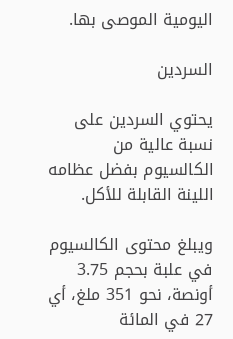اليومية الموصى بها.

السردين

يحتوي السردين على نسبة عالية من الكالسيوم بفضل عظامه اللينة القابلة للأكل.

ويبلغ محتوى الكالسيوم في علبة بحجم 3.75 أونصة، نحو 351 ملغ، أي 27 في المائة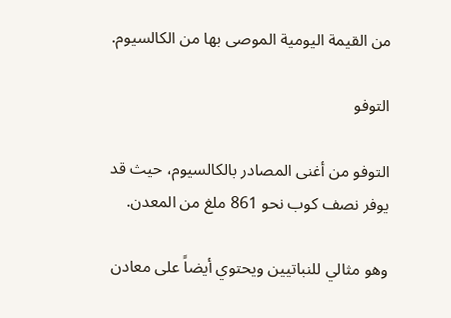من القيمة اليومية الموصى بها من الكالسيوم.

التوفو

التوفو من أغنى المصادر بالكالسيوم، حيث قد يوفر نصف كوب نحو 861 ملغ من المعدن.

وهو مثالي للنباتيين ويحتوي أيضاً على معادن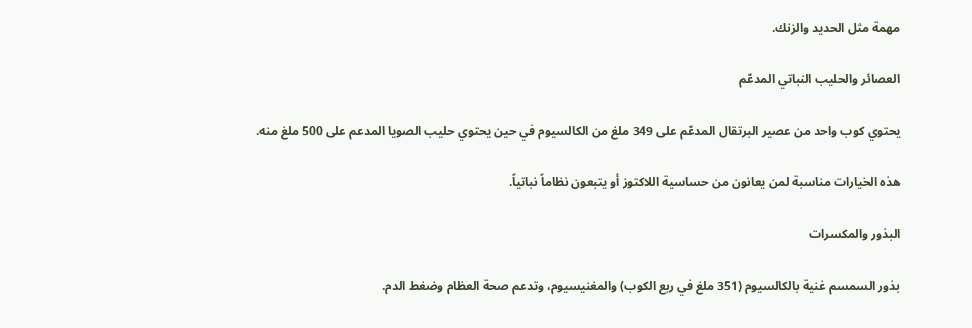مهمة مثل الحديد والزنك.

العصائر والحليب النباتي المدعّم

يحتوي كوب واحد من عصير البرتقال المدعّم على 349 ملغ من الكالسيوم في حين يحتوي حليب الصويا المدعم على 500 ملغ منه.

هذه الخيارات مناسبة لمن يعانون من حساسية اللاكتوز أو يتبعون نظاماً نباتياً.

البذور والمكسرات

بذور السمسم غنية بالكالسيوم (351 ملغ في ربع الكوب) والمغنيسيوم، وتدعم صحة العظام وضغط الدم.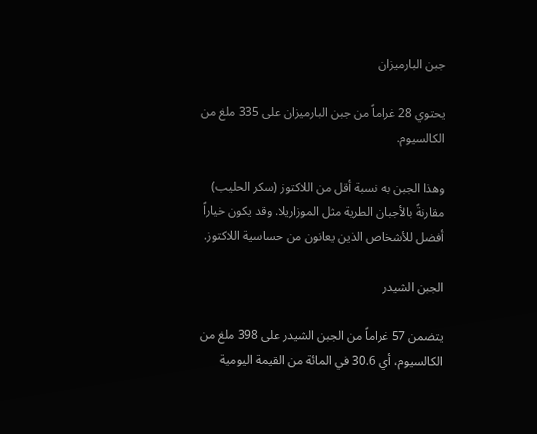جبن البارميزان

يحتوي 28 غراماً من جبن البارميزان على 335 ملغ من الكالسيوم.

وهذا الجبن به نسبة أقل من اللاكتوز (سكر الحليب) مقارنةً بالأجبان الطرية مثل الموزاريلا. وقد يكون خياراً أفضل للأشخاص الذين يعانون من حساسية اللاكتوز.

الجبن الشيدر

يتضمن 57 غراماً من الجبن الشيدر على 398 ملغ من الكالسيوم، أي 30.6 في المائة من القيمة اليومية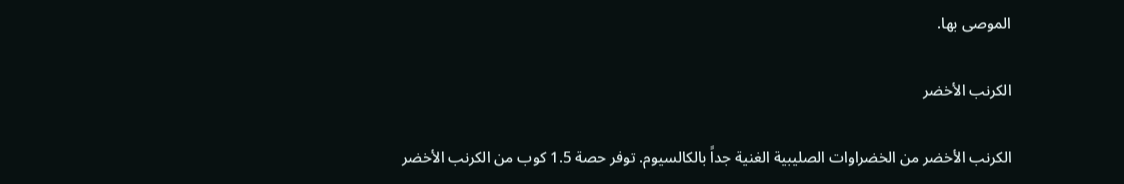الموصى بها.

الكرنب الأخضر

الكرنب الأخضر من الخضراوات الصليبية الغنية جداً بالكالسيوم. توفر حصة 1.5 كوب من الكرنب الأخضر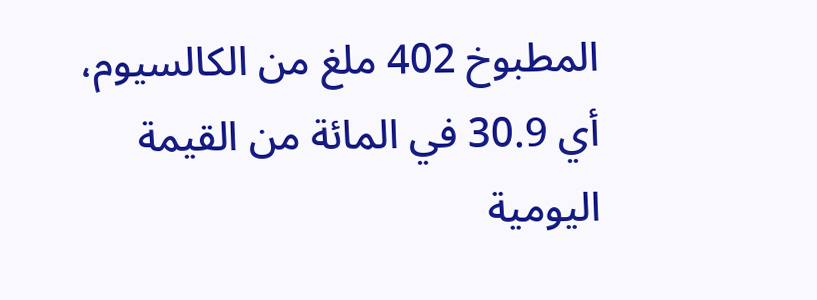المطبوخ 402 ملغ من الكالسيوم، أي 30.9 في المائة من القيمة اليومية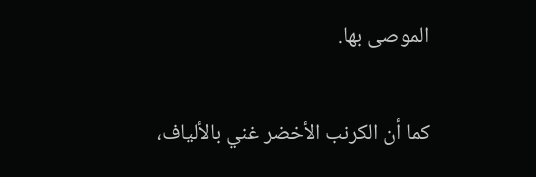الموصى بها.

كما أن الكرنب الأخضر غني بالألياف،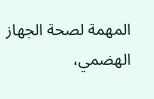المهمة لصحة الجهاز الهضمي،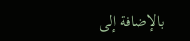بالإضافة إلى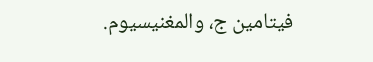فيتامين ج، والمغنيسيوم.